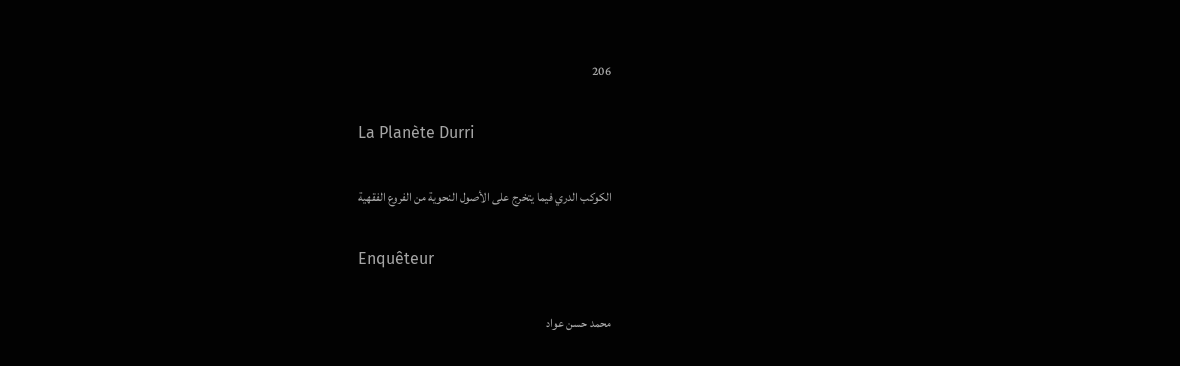206

La Planète Durri

الكوكب الدري فيما يتخرج على الأصول النحوية من الفروع الفقهية

Enquêteur

محمد حسن عواد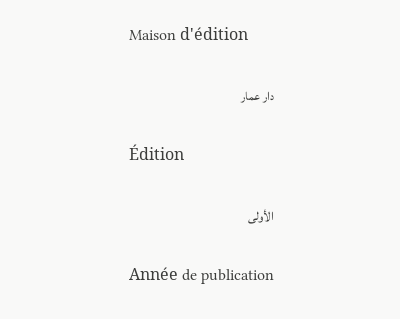Maison d'édition

دار عمار

Édition

الأولى

Année de publication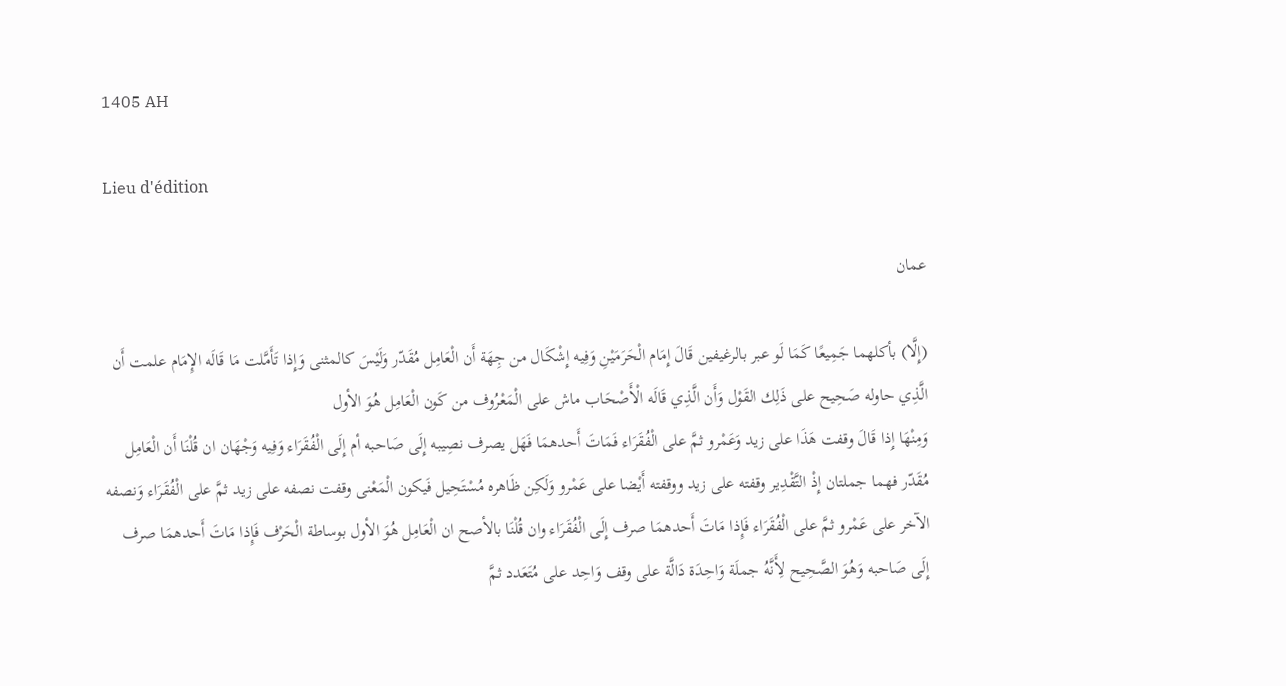1405 AH

Lieu d'édition

عمان

(إِلَّا) بأكلهما جَمِيعًا كَمَا لَو عبر بالرغيفين قَالَ إِمَام الْحَرَمَيْنِ وَفِيه إِشْكَال من جِهَة أَن الْعَامِل مُقَدّر وَلَيْسَ كالمثنى وَإِذا تَأَمَّلت مَا قَالَه الإِمَام علمت أَن الَّذِي حاوله صَحِيح على ذَلِك القَوْل وَأَن الَّذِي قَالَه الْأَصْحَاب ماش على الْمَعْرُوف من كَون الْعَامِل هُوَ الأول
وَمِنْهَا إِذا قَالَ وقفت هَذَا على زيد وَعَمْرو ثمَّ على الْفُقَرَاء فَمَاتَ أَحدهمَا فَهَل يصرف نصِيبه إِلَى صَاحبه أم إِلَى الْفُقَرَاء وَفِيه وَجْهَان ان قُلْنَا أَن الْعَامِل مُقَدّر فهما جملتان إِذْ التَّقْدِير وقفته على زيد ووقفته أَيْضا على عَمْرو وَلَكِن ظَاهره مُسْتَحِيل فَيكون الْمَعْنى وقفت نصفه على زيد ثمَّ على الْفُقَرَاء وَنصفه الآخر على عَمْرو ثمَّ على الْفُقَرَاء فَإِذا مَاتَ أَحدهمَا صرف إِلَى الْفُقَرَاء وان قُلْنَا بالأصح ان الْعَامِل هُوَ الأول بوساطة الْحَرْف فَإِذا مَاتَ أَحدهمَا صرف إِلَى صَاحبه وَهُوَ الصَّحِيح لِأَنَّهُ جملَة وَاحِدَة دَالَّة على وقف وَاحِد على مُتَعَدد ثمَّ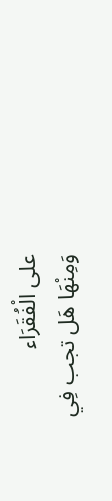على الْفُقَرَاء
وَمِنْهَا هَل تجب فِي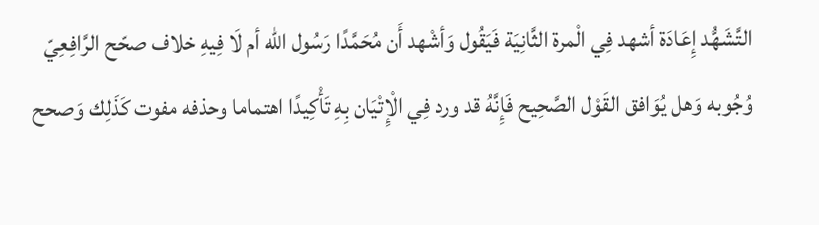التَّشَهُّد إِعَادَة أشهد فِي الْمرة الثَّانِيَة فَيَقُول وَأشْهد أَن مُحَمَّدًا رَسُول الله أم لَا فِيهِ خلاف صحّح الرَّافِعِيّ وُجُوبه وَهل يُوَافق القَوْل الصَّحِيح فَإِنَّهُ قد ورد فِي الْإِتْيَان بِهِ تَأْكِيدًا اهتماما وحذفه مفوت كَذَلِك وَصحح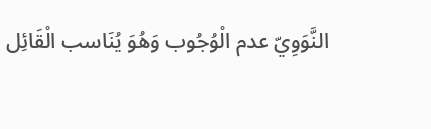النَّوَوِيّ عدم الْوُجُوب وَهُوَ يُنَاسب الْقَائِل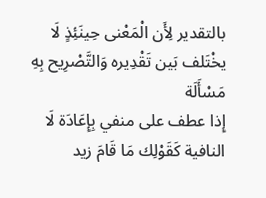بالتقدير لِأَن الْمَعْنى حِينَئِذٍ لَا يخْتَلف بَين تَقْدِيره وَالتَّصْرِيح بِهِ
مَسْأَلَة
إِذا عطف على منفي بِإِعَادَة لَا النافية كَقَوْلِك مَا قَامَ زيد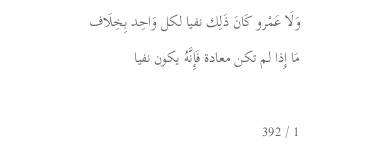وَلَا عَمْرو كَانَ ذَلِك نفيا لكل وَاحِد بِخِلَاف مَا إِذا لم تكن معادة فَإِنَّهُ يكون نفيا

1 / 392